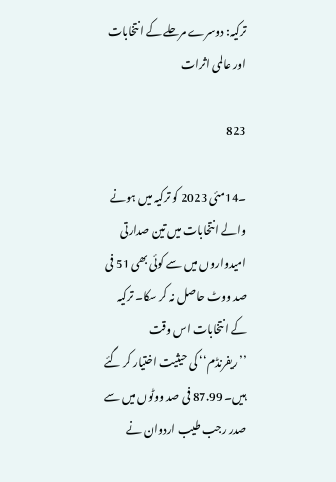ترکیہ: دوسرے مرحلے کے انتخابات اور عالمی اثرات

823

۔14مئی 2023 کو ترکیہ میں ہونے والے انتخابات میں تین صدارتی امیدواروں میں سے کوئی بھی 51 فی صد ووٹ حاصل نہ کر سکا۔ ترکیہ کے انتخابات اس وقت ’’ریفرنڈم‘‘ کی حیثیت اختیار کر گئے ہیں۔ 87.99 فی صد ووٹوں میں سے صدر رجب طیب اردوان نے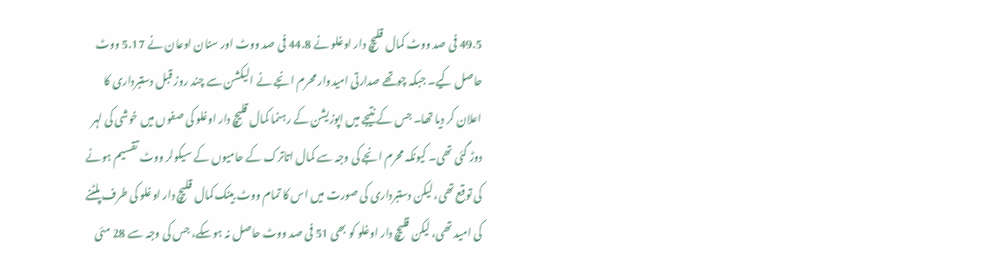49.5 فی صد ووٹ کمال قلیچ دار اوغلو نے 44.8 فی صد ووٹ اور سنان اوعان نے 5.17 ووٹ حاصل کیے۔ جبکہ چوتھے صدارتی امیدوار محرم انجے نے الیکشن سے چند روز قبل دستبرداری کا اعلان کر دیا تھا۔ جس کے نتیجے میں اپوزیشن کے رہنما کمال قلیچ دار اوغلو کی صفوں میں خوشی کی لہر دوڑ گئی تھی۔ کیونکہ محرم انجے کی وجہ سے کمال اتاترک کے حامیوں کے سیکولر ووٹ تقسیم ہونے کی توقع تھی، لیکن دستبرداری کی صورت میں اس کا تمام ووٹ بینک کمال قلیچ دار اوغلو کی طرف پلٹنے کی امید تھی، لیکن قلیچ دار اوغلو کو بھی 51 فی صد ووٹ حاصل نہ ہوسکے، جس کی وجہ سے 28 مئی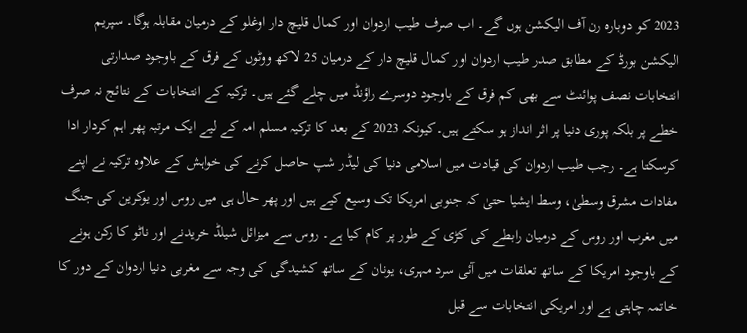2023 کو دوبارہ رن آف الیکشن ہوں گے۔ اب صرف طیب اردوان اور کمال قلیچ دار اوغلو کے درمیان مقابلہ ہوگا۔ سپریم الیکشن بورڈ کے مطابق صدر طیب اردوان اور کمال قلیچ دار کے درمیان 25 لاکھ ووٹوں کے فرق کے باوجود صدارتی انتخابات نصف پوائنٹ سے بھی کم فرق کے باوجود دوسرے راؤنڈ میں چلے گئے ہیں۔ ترکیہ کے انتخابات کے نتائج نہ صرف خطے پر بلکہ پوری دنیا پر اثر انداز ہو سکتے ہیں۔کیونکہ 2023 کے بعد کا ترکیہ مسلم امہ کے لیے ایک مرتبہ پھر اہم کردار ادا کرسکتا ہے۔ رجب طیب اردوان کی قیادت میں اسلامی دنیا کی لیڈر شپ حاصل کرنے کی خواہش کے علاوہ ترکیہ نے اپنے مفادات مشرق وسطیٰ، وسط ایشیا حتیٰ کہ جنوبی امریکا تک وسیع کیے ہیں اور پھر حال ہی میں روس اور یوکرین کی جنگ میں مغرب اور روس کے درمیان رابطے کی کڑی کے طور پر کام کیا ہے۔ روس سے میزائل شیلڈ خریدنے اور ناٹو کا رکن ہونے کے باوجود امریکا کے ساتھ تعلقات میں آئی سرد مہری، یونان کے ساتھ کشیدگی کی وجہ سے مغربی دنیا اردوان کے دور کا خاتمہ چاہتی ہے اور امریکی انتخابات سے قبل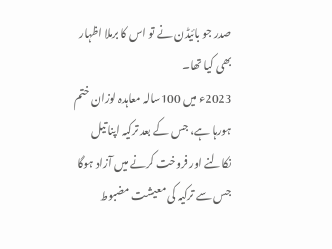صدر جو بائیڈن نے تو اس کا برملا اظہار بھی کیا تھا۔
2023ء میں 100سالہ معاہدہ لوزان ختم ہورہا ہے، جس کے بعد ترکیہ اپنا تیل نکالنے اور فروخت کرنے میں آزاد ہوگا جس سے ترکیہ کی معیشت مضبوط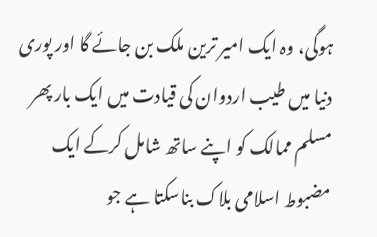ہوگی، وہ ایک امیر ترین ملک بن جائے گا اور پوری دنیا میں طیب اردوان کی قیادت میں ایک بار پھر مسلم ممالک کو اپنے ساتھ شامل کرکے ایک مضبوط اسلامی بلاک بناسکتا ہے جو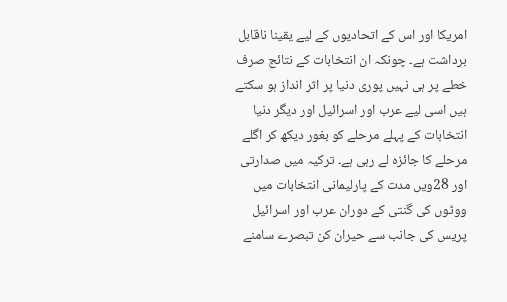امریکا اور اس کے اتحادیوں کے لیے یقینا ناقابل برداشت ہے۔ چونکہ ان انتخابات کے نتائج صرف خطے پر ہی نہیں پوری دنیا پر اثر انداز ہو سکتے ہیں اسی لیے عرب اور اسرائیل اور دیگر دنیا انتخابات کے پہلے مرحلے کو بغور دیکھ کر اگلے مرحلے کا جائزہ لے رہی ہے۔ ترکیہ میں صدارتی اور 28ویں مدت کے پارلیمانی انتخابات میں ووٹوں کی گنتی کے دوران عرب اور اسرائیل پریس کی جانب سے حیران کن تبصرے سامنے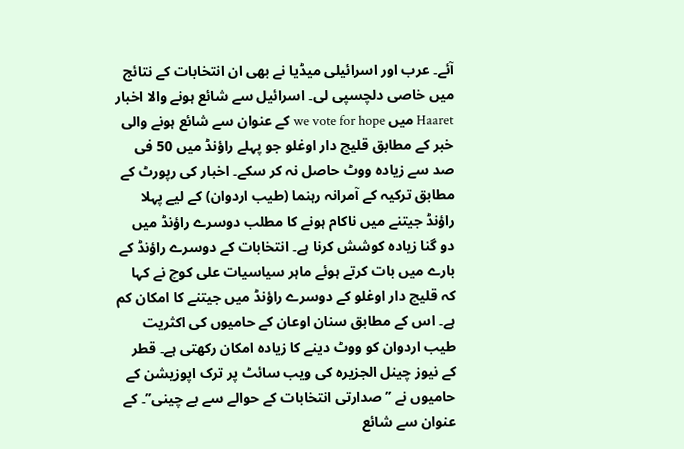آئے۔ عرب اور اسرائیلی میڈیا نے بھی ان انتخابات کے نتائج میں خاصی دلچسپی لی۔ اسرائیل سے شائع ہونے والا اخبار Haaret میں we vote for hope کے عنوان سے شائع ہونے والی خبر کے مطابق قلیچ دار اوغلو جو پہلے راؤنڈ میں 50 فی صد سے زیادہ ووٹ حاصل نہ کر سکے۔ اخبار کی رپورٹ کے مطابق ترکیہ کے آمرانہ رہنما (طیب اردوان) کے لیے پہلا راؤنڈ جیتنے میں ناکام ہونے کا مطلب دوسرے راؤنڈ میں دو گنا زیادہ کوشش کرنا ہے۔ انتخابات کے دوسرے راؤنڈ کے بارے میں بات کرتے ہوئے ماہر سیاسیات علی کوچ نے کہا کہ قلیچ دار اوغلو کے دوسرے راؤنڈ میں جیتنے کا امکان کم ہے۔ اس کے مطابق سنان اوعان کے حامیوں کی اکثریت طیب اردوان کو ووٹ دینے کا زیادہ امکان رکھتی ہے۔ قطر کے نیوز چینل الجزیرہ کی ویب سائٹ پر ترک اپوزیشن کے حامیوں نے ’’صدارتی انتخابات کے حوالے سے بے چینی’’۔ کے عنوان سے شائع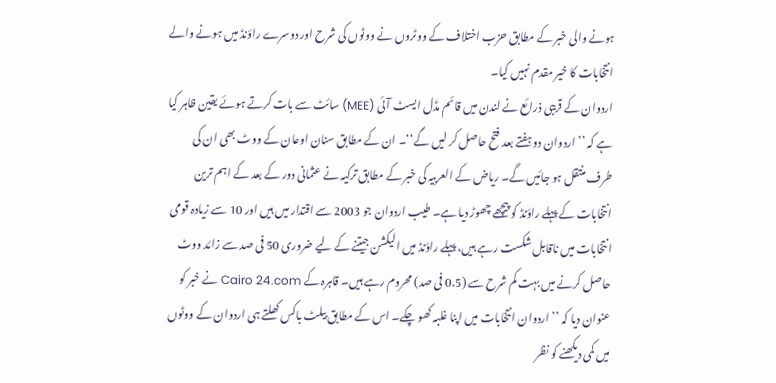ہونے والی خبر کے مطابق حزب اختلاف کے ووٹروں نے ووٹوں کی شرح اور دوسرے راؤنڈ میں ہونے والے انتخابات کا خیر مقدم نہیں کیا۔
اردوان کے قریبی ذرائع نے لندن میں قائم مڈل ایسٹ آئی (MEE) سائٹ سے بات کرتے ہوئے یقین ظاہر کیا ہے کہ ’’اردوان دو ہفتے بعد فتح حاصل کر لیں گے‘‘۔ ان کے مطابق سنان اوعان کے ووٹ بھی ان کی طرف منتقل ہو جائیں گے۔ ریاض کے العربیہ کی خبر کے مطابق ترکیہ نے عثمانی دور کے بعد کے اہم ترین انتخابات کے پہلے راؤنڈ کو پیچھے چھوڑ دیا ہے۔ طیب اردوان جو 2003 سے اقتدار میں ہیں اور 10 سے زیادہ قومی انتخابات میں ناقابل شکست رہے ہیں، پہلے راؤنڈ میں الیکشن جیتنے کے لیے ضروری 50 فی صد سے زائد ووٹ حاصل کرنے میں بہت کم شرح سے (0.5 فی صد) محروم رہے ہیں۔ قاہرہ کے Cairo 24.com نے خبر کو عنوان دیا کہ ’’اردوان انتخابات میں اپنا غلبہ کھو چکے۔ اس کے مطابق بیلٹ باکس کھلتے ہی اردوان کے ووٹوں میں کمی دیکھنے کو نظر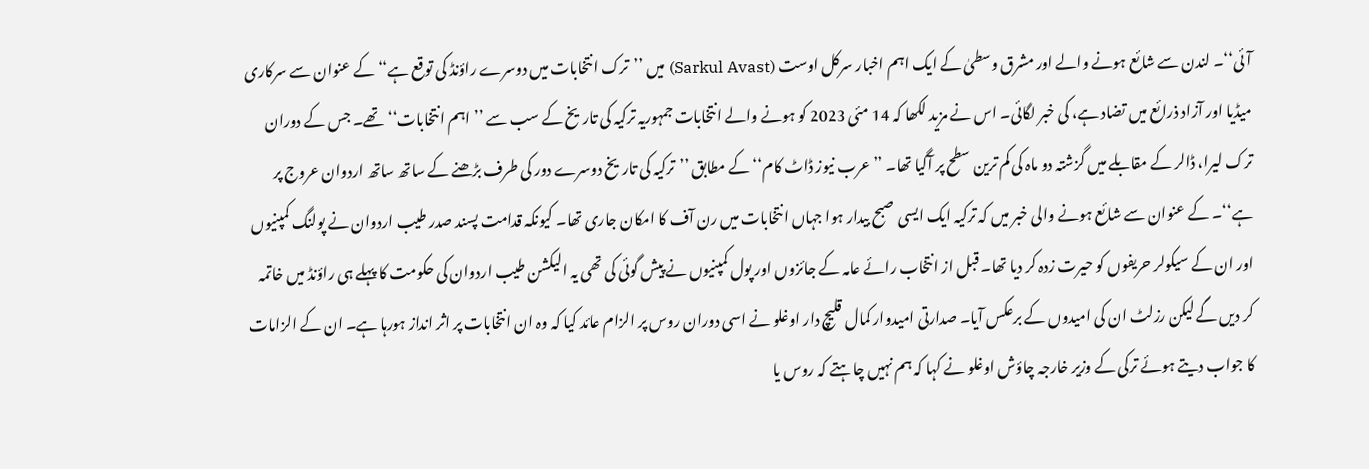آئی‘‘۔ لندن سے شائع ہونے والے اور مشرق وسطیٰ کے ایک اہم اخبار سرکل اوست (Sarkul Avast) میں ’’ترک انتخابات میں دوسرے راؤنڈ کی توقع ہے‘‘ کے عنوان سے سرکاری میڈیا اور آزاد ذرائع میں تضاد ہے، کی خبر لگائی۔ اس نے مزید لکھا کہ 14 مئی 2023 کو ہونے والے انتخابات جمہوریہ ترکیہ کی تاریخ کے سب سے ’’اہم انتخابات‘‘ تھے۔ جس کے دوران ترک لیرا، ڈالر کے مقابلے میں گزشتہ دو ماہ کی کم ترین سطح پر آگیا تھا۔ ’’عرب نیوز ڈاٹ کام‘‘ کے مطابق ’’ترکیہ کی تاریخ دوسرے دور کی طرف بڑھنے کے ساتھ ساتھ اردوان عروج پر ہے‘‘۔ کے عنوان سے شائع ہونے والی خبر میں کہ ترکیہ ایک ایسی صبح بیدار ہوا جہاں انتخابات میں رن آف کا امکان جاری تھا۔ کیونکہ قدامت پسند صدر طیب اردوان نے پولنگ کمپنیوں اور ان کے سیکولر حریفوں کو حیرت زدہ کر دیا تھا۔ قبل از انتخاب رائے عامہ کے جائزوں اور پول کمپنیوں نے پیش گوئی کی تھی یہ الیکشن طیب اردوان کی حکومت کا پہلے ہی راؤنڈ میں خاتمہ کر دیں گے لیکن رزلٹ ان کی امیدوں کے برعکس آیا۔ صدارتی امیدوار کمال قلیچ دار اوغلو نے اسی دوران روس پر الزام عائد کیا کہ وہ ان انتخابات پر اثر انداز ہورہا ہے۔ ان کے الزامات کا جواب دیتے ہوئے ترکی کے وزیر خارجہ چاؤش اوغلو نے کہا کہ ہم نہیں چاہتے کہ روس یا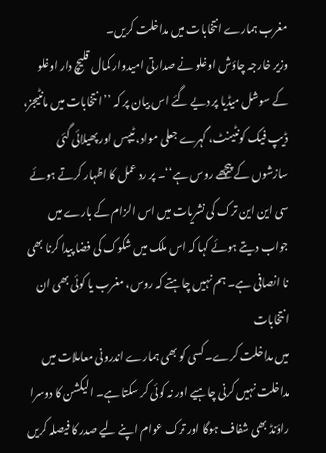مغرب ہمارے انتخابات میں مداخلت کریں۔
وزیر خارجہ چاؤش اوغلو نے صدارتی امیدوار کمال قلیچ دار اوغلو کے سوشل میڈیا پر دیے گئے اس بیان پر کہ ’’انتخابات میں مانٹیجز، ڈیپ فیک کونٹینٹ، گہرے جعلی مواد، ٹیپس اور پھیلائی گئی سازشوں کے پیچھے روس ہے‘‘۔ پر رد عمل کا اظہار کرتے ہوئے سی این این ترک کی نشریات میں اس الزام کے بارے میں جواب دیتے ہوئے کہا کہ اس ملک میں شکوک کی فضا پیدا کرنا بھی نا انصافی ہے۔ ہم نہیں چاہتے کہ روس، مغرب یا کوئی بھی ان انتخابات
میں مداخلت کرے۔ کسی کو بھی ہمارے اندرونی معاملات میں مداخلت نہیں کرنی چاہیے اور نہ کوئی کر سکتا ہے۔ الیکشن کا دوسرا راؤنڈ بھی شفاف ہوگا اور ترک عوام اپنے لیے صدر کا فیصلہ کریں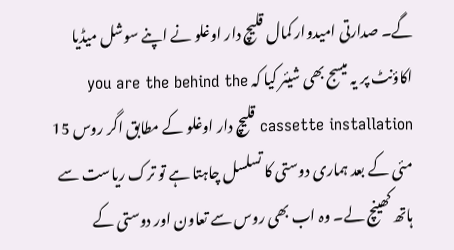گے۔ صدارتی امیدوار کمال قلیچ دار اوغلو نے اپنے سوشل میڈیا اکاؤنٹ پر یہ میسج بھی شیئر کیا کہ you are the behind the cassette installation قلیچ دار اوغلو کے مطابق اگر روس 15 مئی کے بعد ہماری دوستی کا تسلسل چاہتا ہے تو ترک ریاست سے ہاتھ کھینچ لے۔ وہ اب بھی روس سے تعاون اور دوستی کے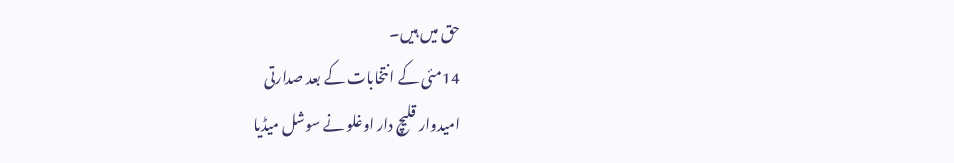حق میں ہیں۔
14مئی کے انتخابات کے بعد صدارتی
امیدوار قلیچ دار اوغلو نے سوشل میڈیا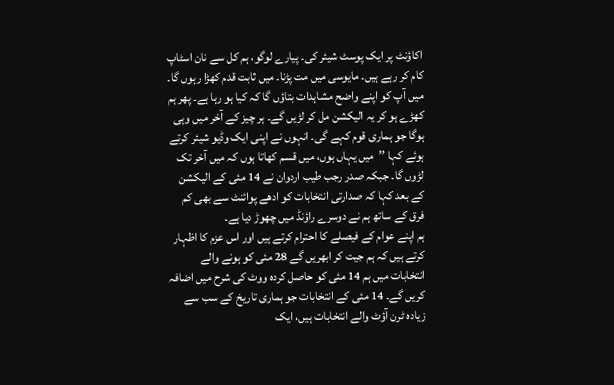اکاؤنٹ پر ایک پوسٹ شیئر کی۔ پیارے لوگو، ہم کل سے نان اسٹاپ کام کر رہے ہیں۔ مایوسی میں مت پڑنا۔ میں ثابت قدم کھڑا رہوں گا۔ میں آپ کو اپنے واضح مشاہدات بتاؤں گا کہ کیا ہو رہا ہے۔ پھر ہم کھڑے ہو کر یہ الیکشن مل کر لڑیں گے۔ ہر چیز کے آخر میں وہی ہوگا جو ہماری قوم کہے گی۔ انہوں نے اپنی ایک وڈیو شیئر کرتے ہوئے کہا ’’میں یہاں ہوں، میں قسم کھاتا ہوں کہ میں آخر تک لڑوں گا۔ جبکہ صدر رجب طیب اردوان نے 14 مئی کے الیکشن کے بعد کہا کہ صدارتی انتخابات کو ادھے پوائنٹ سے بھی کم فرق کے ساتھ ہم نے دوسرے راؤنڈ میں چھوڑ دیا ہے۔
ہم اپنے عوام کے فیصلے کا احترام کرتے ہیں اور اس عزم کا اظہار کرتے ہیں کہ ہم جیت کر ابھریں گے 28 مئی کو ہونے والے انتخابات میں ہم 14 مئی کو حاصل کردہ ووٹ کی شرح میں اضافہ کریں گے۔ 14 مئی کے انتخابات جو ہماری تاریخ کے سب سے زیادہ ٹرن آؤٹ والے انتخابات ہیں، ایک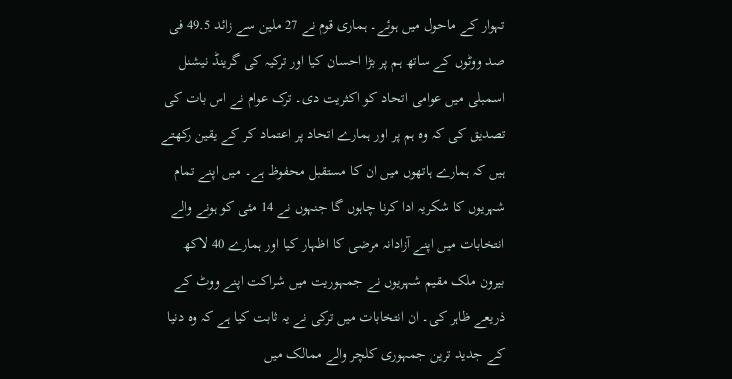تہوار کے ماحول میں ہوئے۔ ہماری قوم نے 27 ملین سے زائد 49.5 فی صد ووٹوں کے ساتھ ہم پر بڑا احسان کیا اور ترکیہ کی گرینڈ نیشنل اسمبلی میں عوامی اتحاد کو اکثریت دی۔ ترک عوام نے اس بات کی تصدیق کی کہ وہ ہم پر اور ہمارے اتحاد پر اعتماد کر کے یقین رکھتے ہیں کہ ہمارے ہاتھوں میں ان کا مستقبل محفوظ ہے۔ میں اپنے تمام شہریوں کا شکریہ ادا کرنا چاہوں گا جنہوں نے 14 مئی کو ہونے والے انتخابات میں اپنے آزادانہ مرضی کا اظہار کیا اور ہمارے 40 لاکھ بیرون ملک مقیم شہریوں نے جمہوریت میں شراکت اپنے ووٹ کے ذریعے ظاہر کی۔ ان انتخابات میں ترکی نے یہ ثابت کیا ہے کہ وہ دنیا کے جدید ترین جمہوری کلچر والے ممالک میں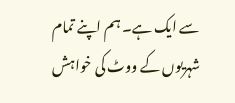سے ایک ہے۔ ہم اپنے تمام شہریوں کے ووٹ کی خواہش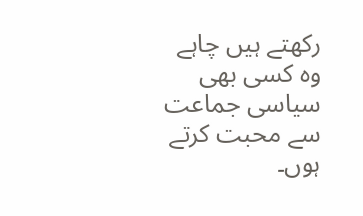رکھتے ہیں چاہے وہ کسی بھی سیاسی جماعت سے محبت کرتے ہوں۔